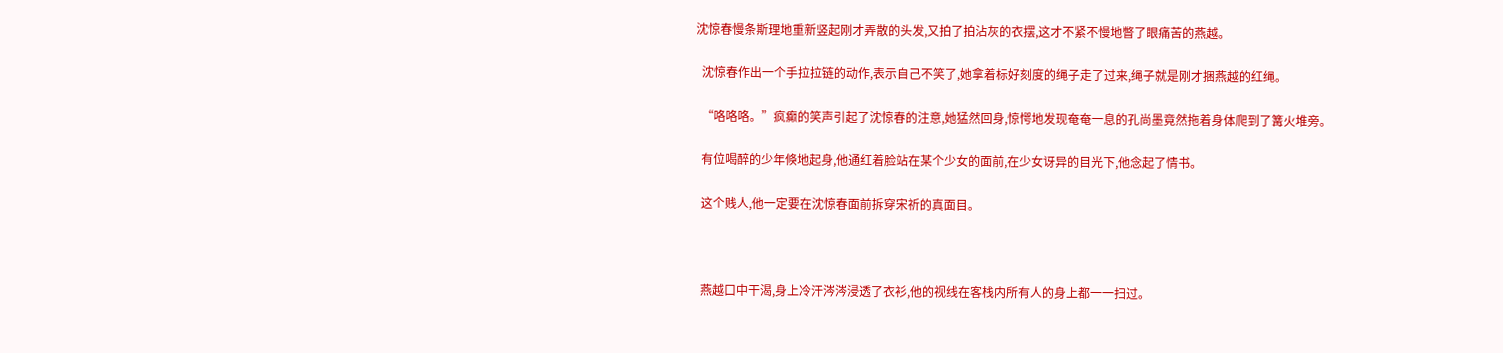沈惊春慢条斯理地重新竖起刚才弄散的头发,又拍了拍沾灰的衣摆,这才不紧不慢地瞥了眼痛苦的燕越。

  沈惊春作出一个手拉拉链的动作,表示自己不笑了,她拿着标好刻度的绳子走了过来,绳子就是刚才捆燕越的红绳。

  “咯咯咯。”疯癫的笑声引起了沈惊春的注意,她猛然回身,惊愕地发现奄奄一息的孔尚墨竟然拖着身体爬到了篝火堆旁。

  有位喝醉的少年倏地起身,他通红着脸站在某个少女的面前,在少女讶异的目光下,他念起了情书。

  这个贱人,他一定要在沈惊春面前拆穿宋祈的真面目。



  燕越口中干渴,身上冷汗涔涔浸透了衣衫,他的视线在客栈内所有人的身上都一一扫过。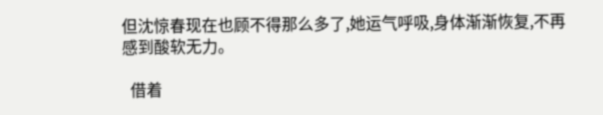但沈惊春现在也顾不得那么多了,她运气呼吸,身体渐渐恢复,不再感到酸软无力。

  借着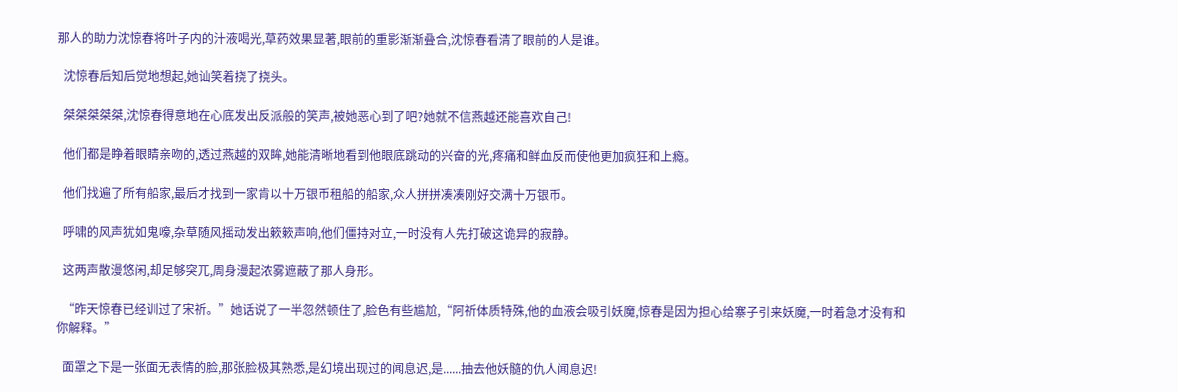那人的助力沈惊春将叶子内的汁液喝光,草药效果显著,眼前的重影渐渐叠合,沈惊春看清了眼前的人是谁。

  沈惊春后知后觉地想起,她讪笑着挠了挠头。

  桀桀桀桀桀,沈惊春得意地在心底发出反派般的笑声,被她恶心到了吧?她就不信燕越还能喜欢自己!

  他们都是睁着眼睛亲吻的,透过燕越的双眸,她能清晰地看到他眼底跳动的兴奋的光,疼痛和鲜血反而使他更加疯狂和上瘾。

  他们找遍了所有船家,最后才找到一家肯以十万银币租船的船家,众人拼拼凑凑刚好交满十万银币。

  呼啸的风声犹如鬼嚎,杂草随风摇动发出簌簌声响,他们僵持对立,一时没有人先打破这诡异的寂静。

  这两声散漫悠闲,却足够突兀,周身漫起浓雾遮蔽了那人身形。

  “昨天惊春已经训过了宋祈。”她话说了一半忽然顿住了,脸色有些尴尬,“阿祈体质特殊,他的血液会吸引妖魔,惊春是因为担心给寨子引来妖魔,一时着急才没有和你解释。”

  面罩之下是一张面无表情的脸,那张脸极其熟悉,是幻境出现过的闻息迟,是......抽去他妖髓的仇人闻息迟!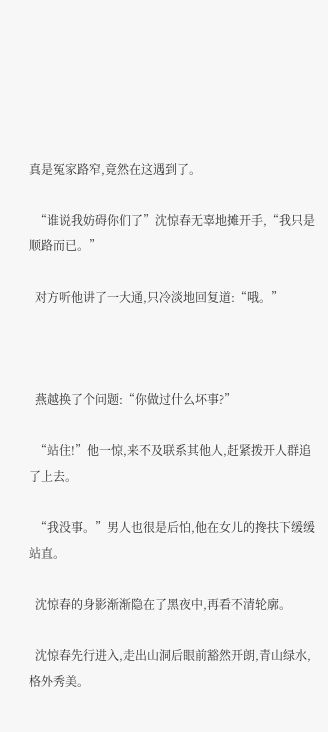真是冤家路窄,竟然在这遇到了。

  “谁说我妨碍你们了”沈惊春无辜地摊开手,“我只是顺路而已。”

  对方听他讲了一大通,只冷淡地回复道:“哦。”



  燕越换了个问题:“你做过什么坏事?”

  “站住!”他一惊,来不及联系其他人,赶紧拨开人群追了上去。

  “我没事。”男人也很是后怕,他在女儿的搀扶下缓缓站直。

  沈惊春的身影渐渐隐在了黑夜中,再看不清轮廓。

  沈惊春先行进入,走出山洞后眼前豁然开朗,青山绿水,格外秀美。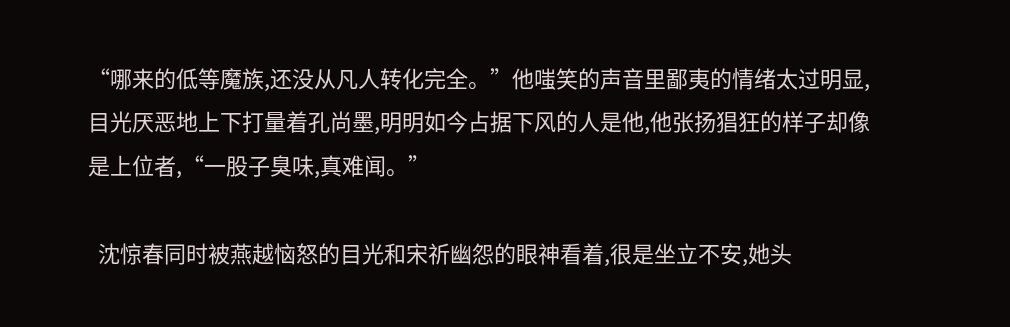“哪来的低等魔族,还没从凡人转化完全。”他嗤笑的声音里鄙夷的情绪太过明显,目光厌恶地上下打量着孔尚墨,明明如今占据下风的人是他,他张扬猖狂的样子却像是上位者,“一股子臭味,真难闻。”

  沈惊春同时被燕越恼怒的目光和宋祈幽怨的眼神看着,很是坐立不安,她头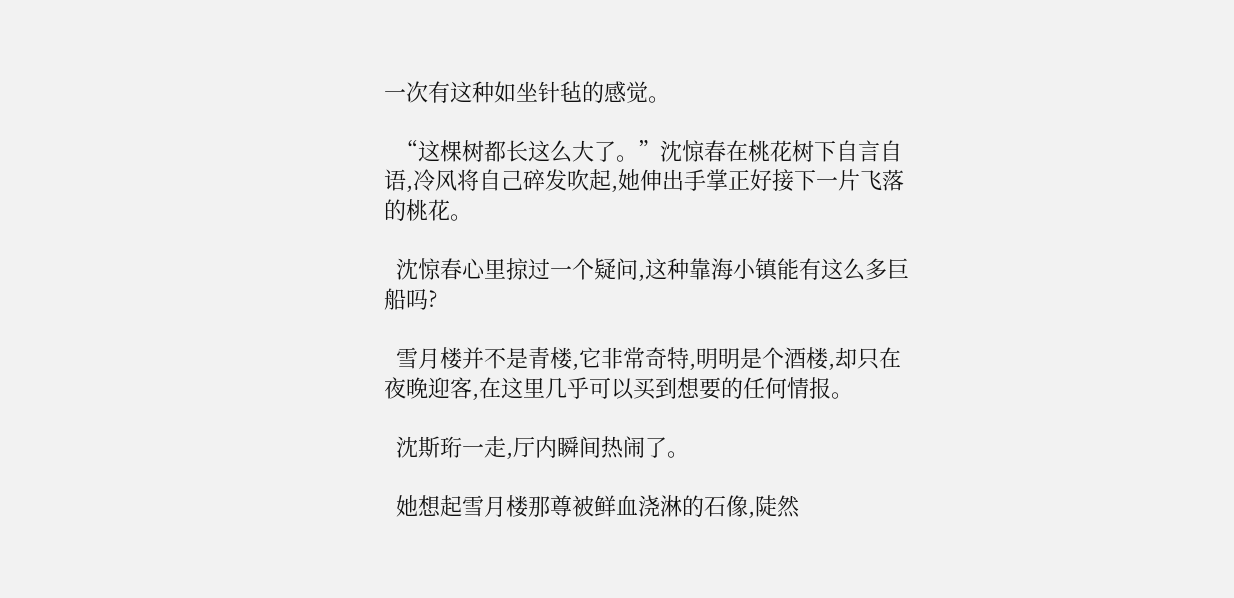一次有这种如坐针毡的感觉。

  “这棵树都长这么大了。”沈惊春在桃花树下自言自语,冷风将自己碎发吹起,她伸出手掌正好接下一片飞落的桃花。

  沈惊春心里掠过一个疑问,这种靠海小镇能有这么多巨船吗?

  雪月楼并不是青楼,它非常奇特,明明是个酒楼,却只在夜晚迎客,在这里几乎可以买到想要的任何情报。

  沈斯珩一走,厅内瞬间热闹了。

  她想起雪月楼那尊被鲜血浇淋的石像,陡然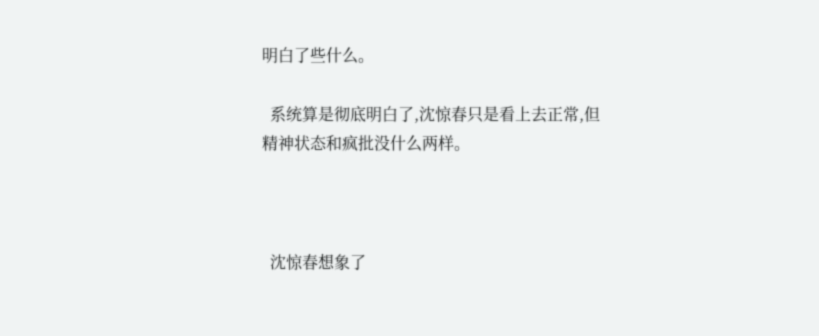明白了些什么。

  系统算是彻底明白了,沈惊春只是看上去正常,但精神状态和疯批没什么两样。



  沈惊春想象了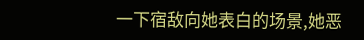一下宿敌向她表白的场景,她恶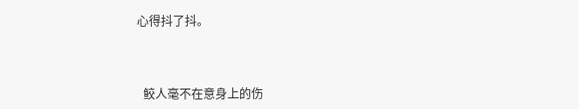心得抖了抖。



  鲛人毫不在意身上的伤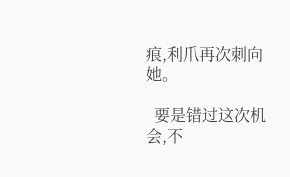痕,利爪再次刺向她。

  要是错过这次机会,不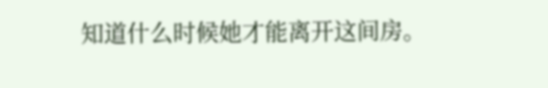知道什么时候她才能离开这间房。